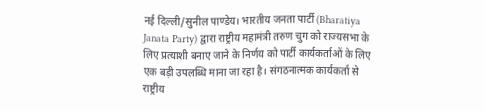नई दिल्ली/सुनील पाण्डेय। भारतीय जनता पार्टी (Bharatiya Janata Party) द्वारा राष्ट्रीय महामंत्री तरुण चुग को राज्यसभा के लिए प्रत्याशी बनाए जाने के निर्णय को पार्टी कार्यकर्ताओं के लिए एक बड़ी उपलब्धि माना जा रहा है। संगठनात्मक कार्यकर्ता से राष्ट्रीय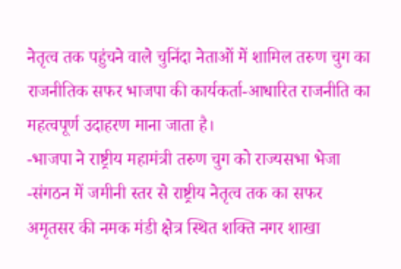नेतृत्व तक पहुंचने वाले चुनिंदा नेताओं में शामिल तरुण चुग का राजनीतिक सफर भाजपा की कार्यकर्ता-आधारित राजनीति का महत्वपूर्ण उदाहरण माना जाता है।
-भाजपा ने राष्ट्रीय महामंत्री तरुण चुग को राज्यसभा भेजा
-संगठन में जमीनी स्तर से राष्ट्रीय नेतृत्व तक का सफर
अमृतसर की नमक मंडी क्षेत्र स्थित शक्ति नगर शाखा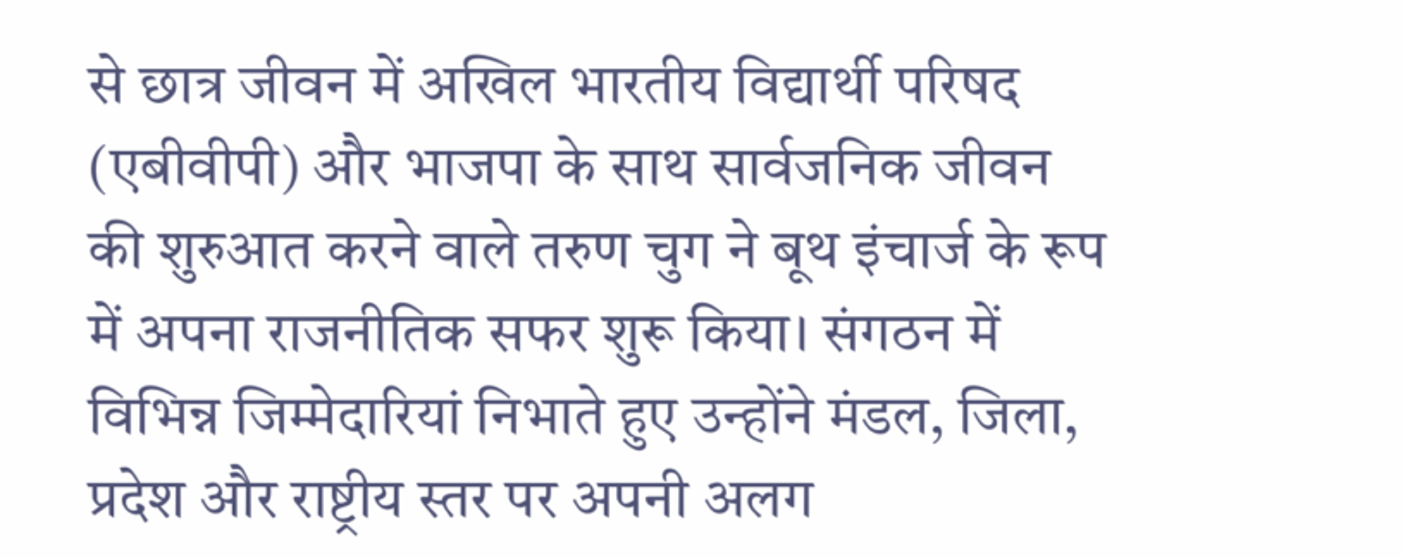से छात्र जीवन में अखिल भारतीय विद्यार्थी परिषद (एबीवीपी) और भाजपा के साथ सार्वजनिक जीवन की शुरुआत करने वाले तरुण चुग ने बूथ इंचार्ज के रूप में अपना राजनीतिक सफर शुरू किया। संगठन में विभिन्न जिम्मेदारियां निभाते हुए उन्होंने मंडल, जिला, प्रदेश और राष्ट्रीय स्तर पर अपनी अलग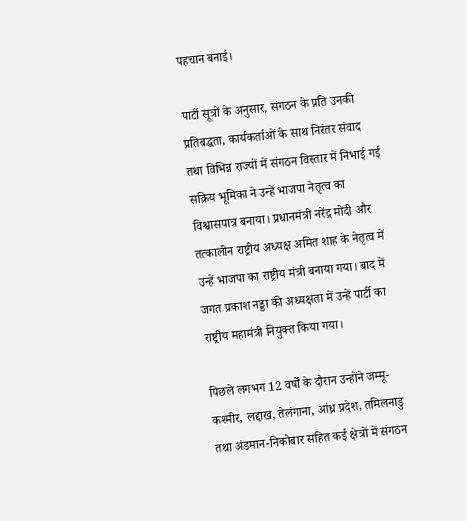पहचान बनाई।

पार्टी सूत्रों के अनुसार, संगठन के प्रति उनकी प्रतिबद्धता, कार्यकर्ताओं के साथ निरंतर संवाद तथा विभिन्न राज्यों में संगठन विस्तार में निभाई गई सक्रिय भूमिका ने उन्हें भाजपा नेतृत्व का विश्वासपात्र बनाया। प्रधानमंत्री नरेंद्र मोदी और तत्कालीन राष्ट्रीय अध्यक्ष अमित शाह के नेतृत्व में उन्हें भाजपा का राष्ट्रीय मंत्री बनाया गया। बाद में जगत प्रकाश नड्डा की अध्यक्षता में उन्हें पार्टी का राष्ट्रीय महामंत्री नियुक्त किया गया।

पिछले लगभग 12 वर्षों के दौरान उन्होंने जम्मू-कश्मीर, लद्दाख, तेलंगाना, आंध्र प्रदेश, तमिलनाडु तथा अंडमान-निकोबार सहित कई क्षेत्रों में संगठन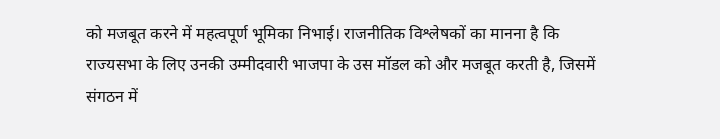को मजबूत करने में महत्वपूर्ण भूमिका निभाई। राजनीतिक विश्लेषकों का मानना है कि राज्यसभा के लिए उनकी उम्मीदवारी भाजपा के उस मॉडल को और मजबूत करती है, जिसमें संगठन में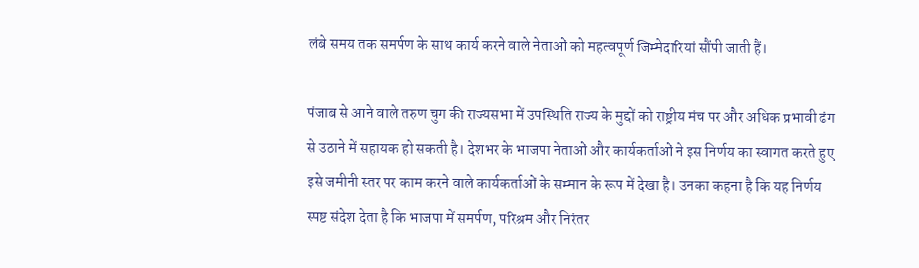लंबे समय तक समर्पण के साथ कार्य करने वाले नेताओं को महत्वपूर्ण जिम्मेदारियां सौंपी जाती हैं।

पंजाब से आने वाले तरुण चुग की राज्यसभा में उपस्थिति राज्य के मुद्दों को राष्ट्रीय मंच पर और अधिक प्रभावी ढंग से उठाने में सहायक हो सकती है। देशभर के भाजपा नेताओं और कार्यकर्ताओं ने इस निर्णय का स्वागत करते हुए इसे जमीनी स्तर पर काम करने वाले कार्यकर्ताओं के सम्मान के रूप में देखा है। उनका कहना है कि यह निर्णय स्पष्ट संदेश देता है कि भाजपा में समर्पण, परिश्रम और निरंतर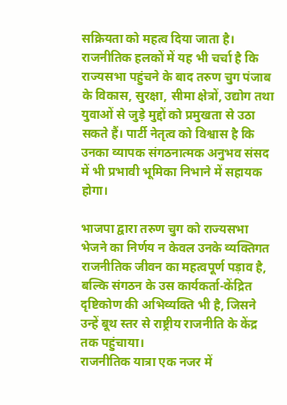सक्रियता को महत्व दिया जाता है।
राजनीतिक हलकों में यह भी चर्चा है कि राज्यसभा पहुंचने के बाद तरुण चुग पंजाब के विकास, सुरक्षा, सीमा क्षेत्रों, उद्योग तथा युवाओं से जुड़े मुद्दों को प्रमुखता से उठा सकते हैं। पार्टी नेतृत्व को विश्वास है कि उनका व्यापक संगठनात्मक अनुभव संसद में भी प्रभावी भूमिका निभाने में सहायक होगा।

भाजपा द्वारा तरुण चुग को राज्यसभा भेजने का निर्णय न केवल उनके व्यक्तिगत राजनीतिक जीवन का महत्वपूर्ण पड़ाव है, बल्कि संगठन के उस कार्यकर्ता-केंद्रित दृष्टिकोण की अभिव्यक्ति भी है, जिसने उन्हें बूथ स्तर से राष्ट्रीय राजनीति के केंद्र तक पहुंचाया।
राजनीतिक यात्रा एक नजर में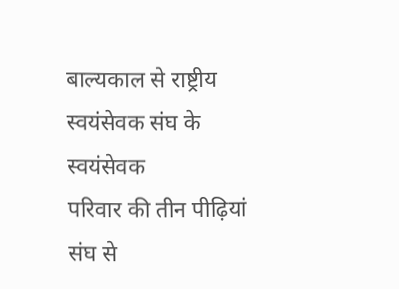बाल्यकाल से राष्ट्रीय स्वयंसेवक संघ के स्वयंसेवक
परिवार की तीन पीढ़ियां संघ से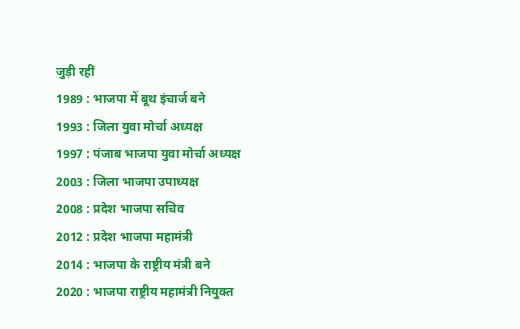जुड़ी रहीं
1989 : भाजपा में बूथ इंचार्ज बने
1993 : जिला युवा मोर्चा अध्यक्ष
1997 : पंजाब भाजपा युवा मोर्चा अध्यक्ष
2003 : जिला भाजपा उपाध्यक्ष
2008 : प्रदेश भाजपा सचिव
2012 : प्रदेश भाजपा महामंत्री
2014 : भाजपा के राष्ट्रीय मंत्री बने
2020 : भाजपा राष्ट्रीय महामंत्री नियुक्त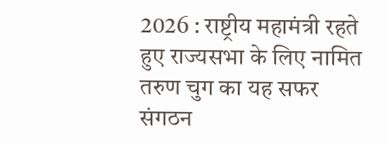2026 : राष्ट्रीय महामंत्री रहते हुए राज्यसभा के लिए नामित
तरुण चुग का यह सफर संगठन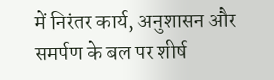में निरंतर कार्य, अनुशासन और समर्पण के बल पर शीर्ष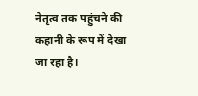नेतृत्व तक पहुंचने की कहानी के रूप में देखा जा रहा है।